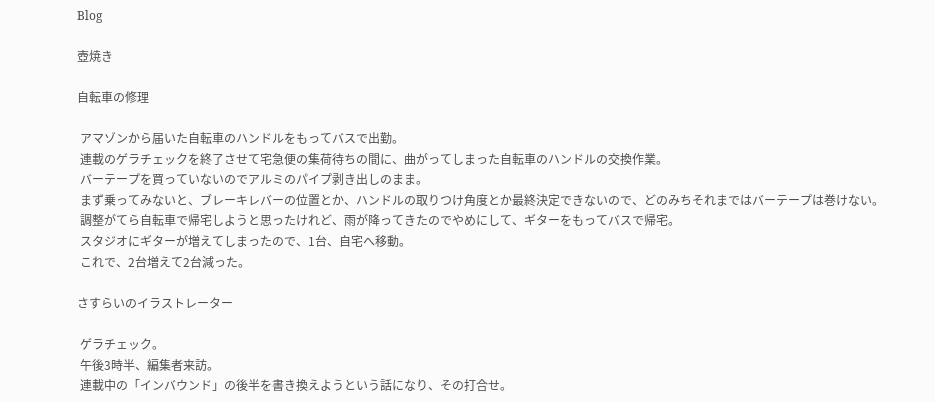Blog

壺焼き

自転車の修理

 アマゾンから届いた自転車のハンドルをもってバスで出勤。
 連載のゲラチェックを終了させて宅急便の集荷待ちの間に、曲がってしまった自転車のハンドルの交換作業。
 バーテープを買っていないのでアルミのパイプ剥き出しのまま。
 まず乗ってみないと、ブレーキレバーの位置とか、ハンドルの取りつけ角度とか最終決定できないので、どのみちそれまではバーテープは巻けない。
 調整がてら自転車で帰宅しようと思ったけれど、雨が降ってきたのでやめにして、ギターをもってバスで帰宅。
 スタジオにギターが増えてしまったので、1台、自宅へ移動。
 これで、2台増えて2台減った。

さすらいのイラストレーター

 ゲラチェック。
 午後3時半、編集者来訪。
 連載中の「インバウンド」の後半を書き換えようという話になり、その打合せ。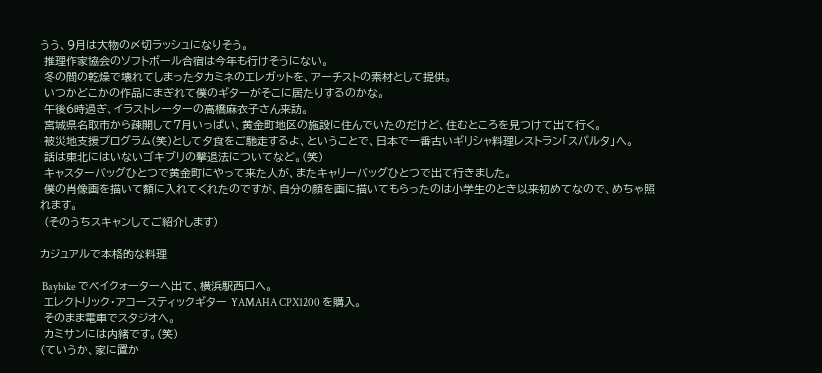うう、9月は大物の〆切ラッシュになりそう。
 推理作家協会のソフトボール合宿は今年も行けそうにない。
 冬の間の乾燥で壊れてしまったタカミネのエレガットを、アーチストの素材として提供。
 いつかどこかの作品にまぎれて僕のギターがそこに居たりするのかな。
 午後6時過ぎ、イラストレーターの高橋麻衣子さん来訪。
 宮城県名取市から疎開して7月いっぱい、黄金町地区の施設に住んでいたのだけど、住むところを見つけて出て行く。
 被災地支援プログラム(笑)として夕食をご馳走するよ、ということで、日本で一番古いギリシャ料理レストラン「スパルタ」へ。
 話は東北にはいないゴキブリの撃退法についてなど。(笑)
 キャスターバッグひとつで黄金町にやって来た人が、またキャリーバッグひとつで出て行きました。
 僕の肖像画を描いて額に入れてくれたのですが、自分の顔を画に描いてもらったのは小学生のとき以来初めてなので、めちゃ照れます。
 (そのうちスキャンしてご紹介します)

カジュアルで本格的な料理

 Baybike でベイクォーターへ出て、横浜駅西口へ。
 エレクトリック・アコースティックギター YAMAHA CPX1200 を購入。
 そのまま電車でスタジオへ。
 カミサンには内緒です。(笑)
(ていうか、家に置か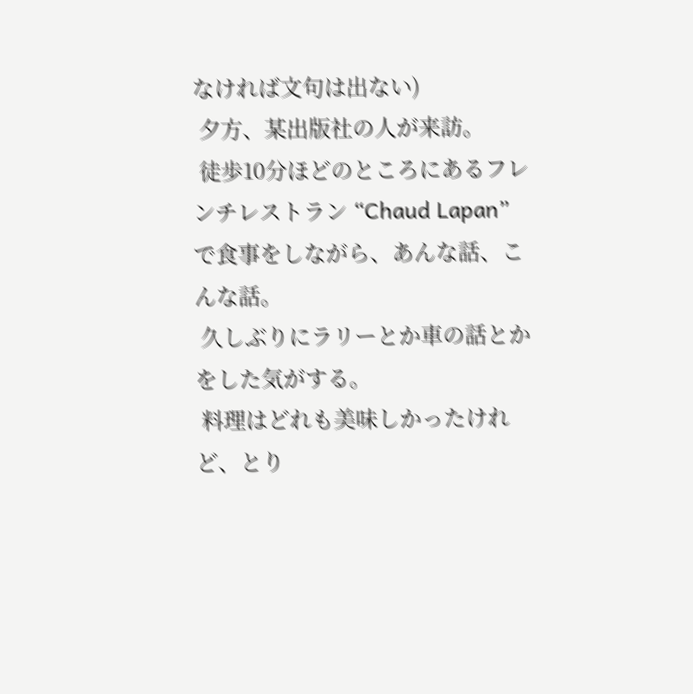なければ文句は出ない)
 夕方、某出版社の人が来訪。
 徒歩10分ほどのところにあるフレンチレストラン “Chaud Lapan” で食事をしながら、あんな話、こんな話。
 久しぶりにラリーとか車の話とかをした気がする。
 料理はどれも美味しかったけれど、とり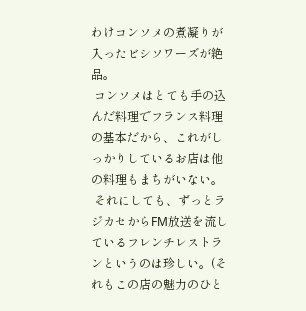わけコンソメの煮凝りが入ったビシソワーズが絶品。
 コンソメはとても手の込んだ料理でフランス料理の基本だから、これがしっかりしているお店は他の料理もまちがいない。
 それにしても、ずっとラジカセからFM放送を流しているフレンチレストランというのは珍しい。(それもこの店の魅力のひと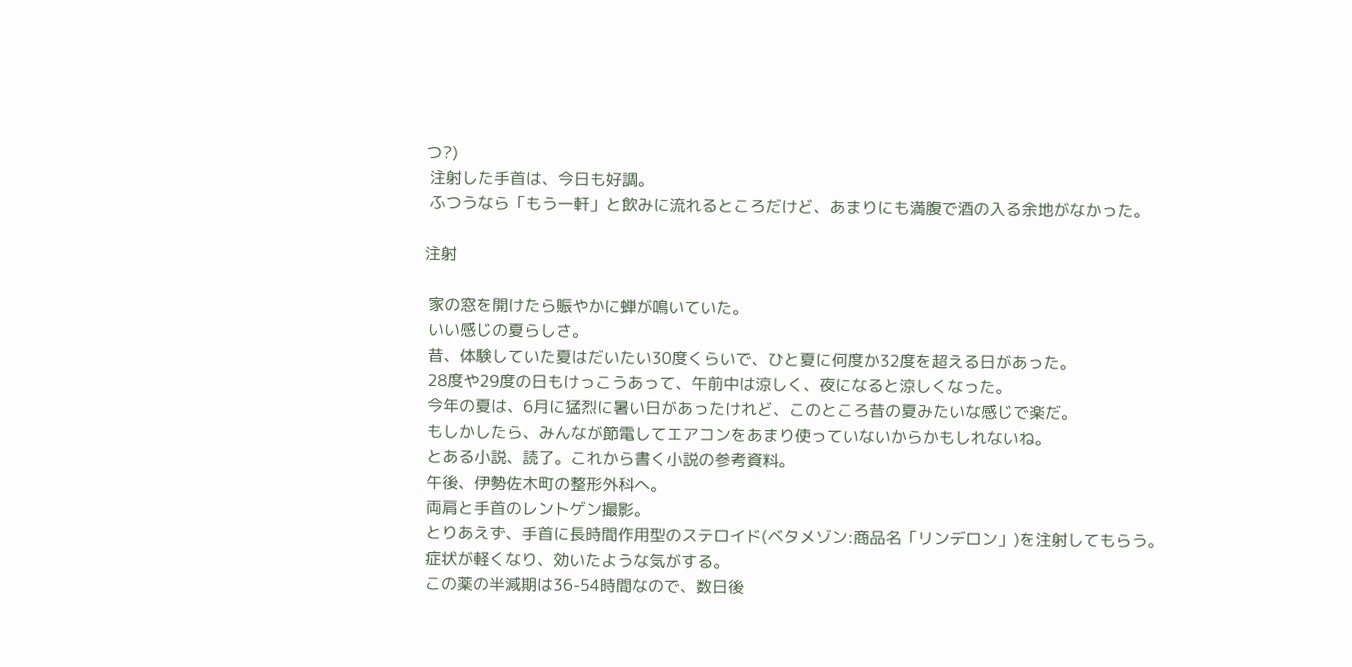つ?)
 注射した手首は、今日も好調。
 ふつうなら「もう一軒」と飲みに流れるところだけど、あまりにも満腹で酒の入る余地がなかった。

注射

 家の窓を開けたら賑やかに蝉が鳴いていた。
 いい感じの夏らしさ。
 昔、体験していた夏はだいたい30度くらいで、ひと夏に何度か32度を超える日があった。
 28度や29度の日もけっこうあって、午前中は涼しく、夜になると涼しくなった。
 今年の夏は、6月に猛烈に暑い日があったけれど、このところ昔の夏みたいな感じで楽だ。
 もしかしたら、みんなが節電してエアコンをあまり使っていないからかもしれないね。
 とある小説、読了。これから書く小説の参考資料。
 午後、伊勢佐木町の整形外科へ。
 両肩と手首のレントゲン撮影。
 とりあえず、手首に長時間作用型のステロイド(ベタメゾン:商品名「リンデロン」)を注射してもらう。
 症状が軽くなり、効いたような気がする。
 この薬の半減期は36-54時間なので、数日後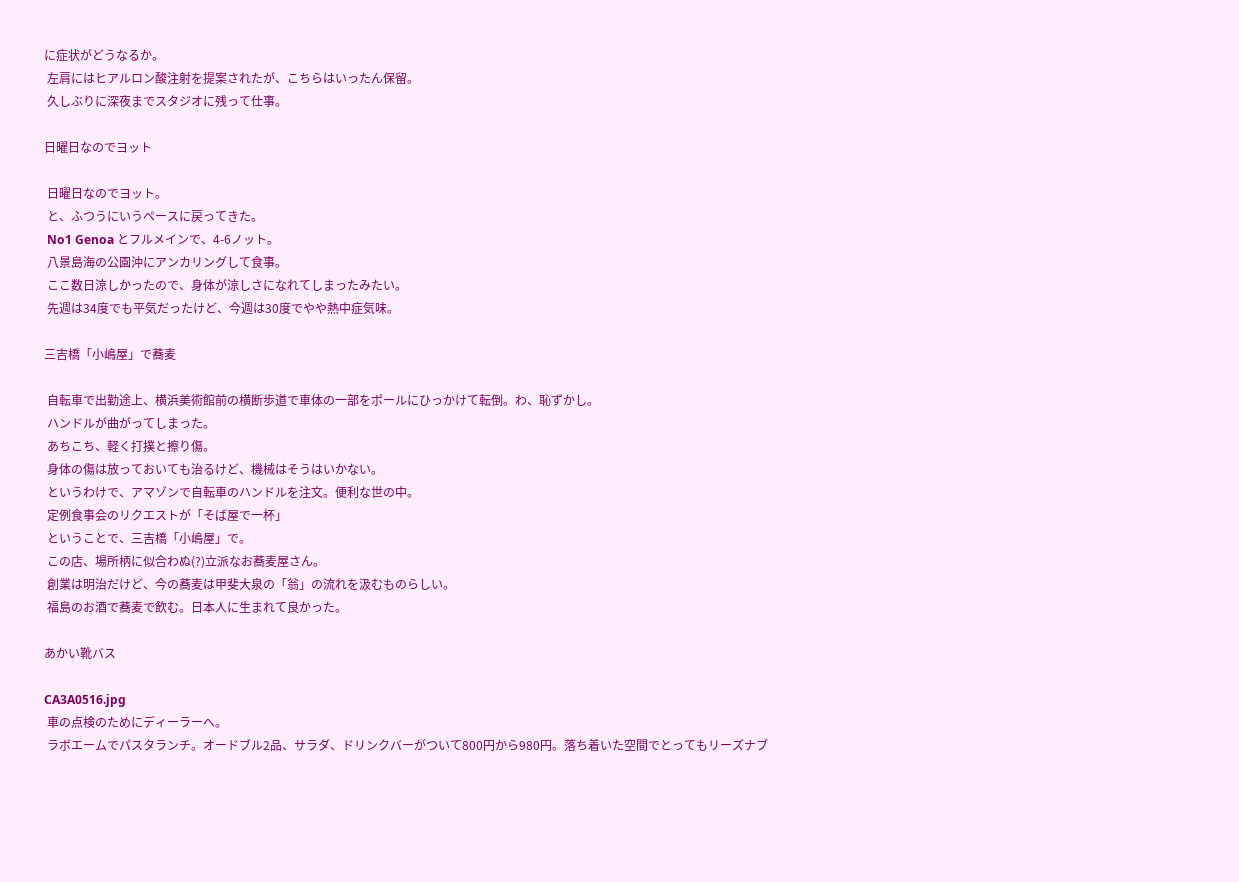に症状がどうなるか。
 左肩にはヒアルロン酸注射を提案されたが、こちらはいったん保留。
 久しぶりに深夜までスタジオに残って仕事。

日曜日なのでヨット

 日曜日なのでヨット。
 と、ふつうにいうペースに戻ってきた。
 No1 Genoa とフルメインで、4-6ノット。
 八景島海の公園沖にアンカリングして食事。
 ここ数日涼しかったので、身体が涼しさになれてしまったみたい。
 先週は34度でも平気だったけど、今週は30度でやや熱中症気味。

三吉橋「小嶋屋」で蕎麦

 自転車で出勤途上、横浜美術館前の横断歩道で車体の一部をポールにひっかけて転倒。わ、恥ずかし。
 ハンドルが曲がってしまった。
 あちこち、軽く打撲と擦り傷。
 身体の傷は放っておいても治るけど、機械はそうはいかない。
 というわけで、アマゾンで自転車のハンドルを注文。便利な世の中。
 定例食事会のリクエストが「そば屋で一杯」
 ということで、三吉橋「小嶋屋」で。
 この店、場所柄に似合わぬ(?)立派なお蕎麦屋さん。
 創業は明治だけど、今の蕎麦は甲斐大泉の「翁」の流れを汲むものらしい。
 福島のお酒で蕎麦で飲む。日本人に生まれて良かった。

あかい靴バス

CA3A0516.jpg
 車の点検のためにディーラーへ。
 ラボエームでパスタランチ。オードブル2品、サラダ、ドリンクバーがついて800円から980円。落ち着いた空間でとってもリーズナブ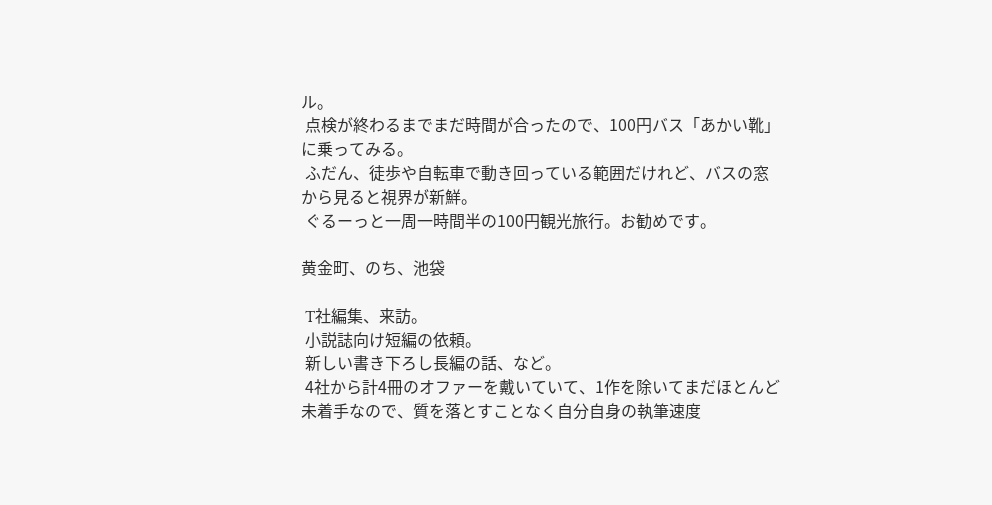ル。
 点検が終わるまでまだ時間が合ったので、100円バス「あかい靴」に乗ってみる。
 ふだん、徒歩や自転車で動き回っている範囲だけれど、バスの窓から見ると視界が新鮮。
 ぐるーっと一周一時間半の100円観光旅行。お勧めです。

黄金町、のち、池袋

 T社編集、来訪。
 小説誌向け短編の依頼。
 新しい書き下ろし長編の話、など。
 4社から計4冊のオファーを戴いていて、1作を除いてまだほとんど未着手なので、質を落とすことなく自分自身の執筆速度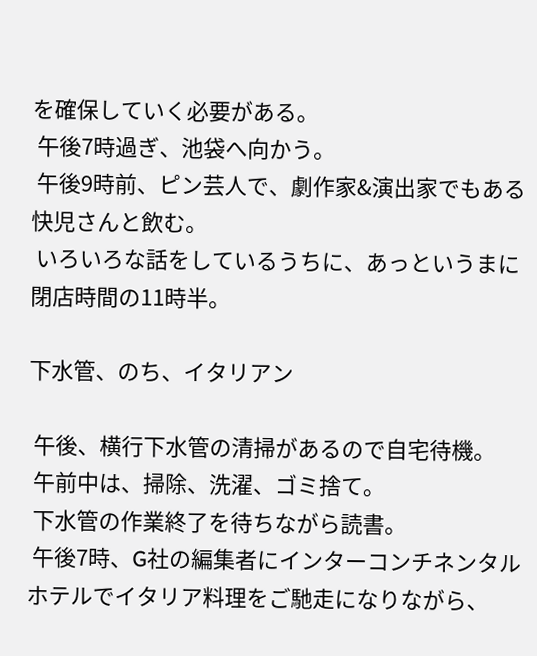を確保していく必要がある。
 午後7時過ぎ、池袋へ向かう。
 午後9時前、ピン芸人で、劇作家&演出家でもある快児さんと飲む。
 いろいろな話をしているうちに、あっというまに閉店時間の11時半。

下水管、のち、イタリアン

 午後、横行下水管の清掃があるので自宅待機。
 午前中は、掃除、洗濯、ゴミ捨て。
 下水管の作業終了を待ちながら読書。
 午後7時、G社の編集者にインターコンチネンタルホテルでイタリア料理をご馳走になりながら、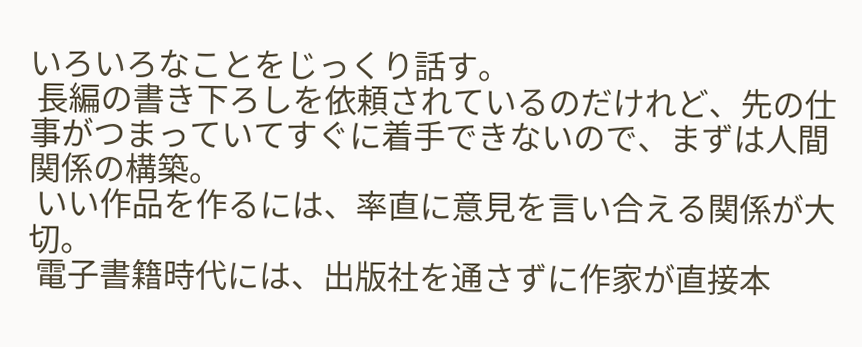いろいろなことをじっくり話す。
 長編の書き下ろしを依頼されているのだけれど、先の仕事がつまっていてすぐに着手できないので、まずは人間関係の構築。
 いい作品を作るには、率直に意見を言い合える関係が大切。
 電子書籍時代には、出版社を通さずに作家が直接本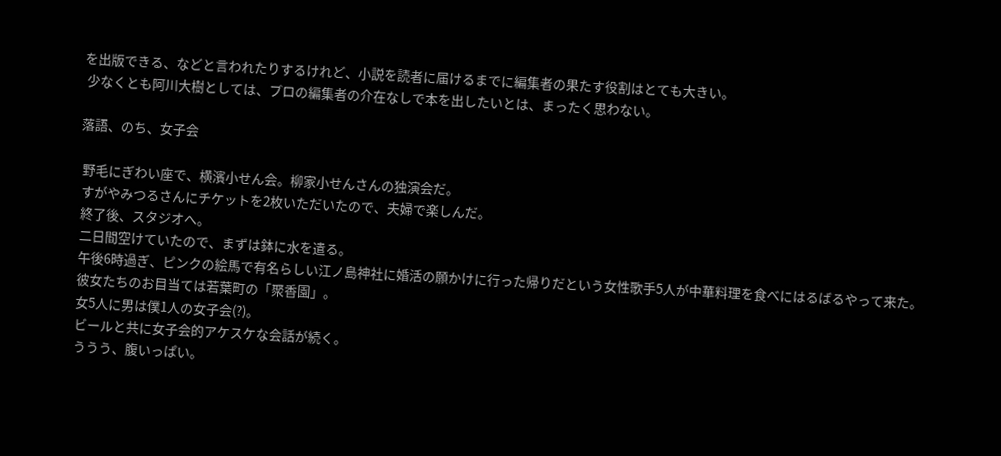を出版できる、などと言われたりするけれど、小説を読者に届けるまでに編集者の果たす役割はとても大きい。
 少なくとも阿川大樹としては、プロの編集者の介在なしで本を出したいとは、まったく思わない。

落語、のち、女子会

 野毛にぎわい座で、横濱小せん会。柳家小せんさんの独演会だ。
 すがやみつるさんにチケットを2枚いただいたので、夫婦で楽しんだ。
 終了後、スタジオへ。
 二日間空けていたので、まずは鉢に水を遣る。
 午後6時過ぎ、ピンクの絵馬で有名らしい江ノ島神社に婚活の願かけに行った帰りだという女性歌手5人が中華料理を食べにはるばるやって来た。
 彼女たちのお目当ては若葉町の「聚香園」。
 女5人に男は僕1人の女子会(?)。
 ビールと共に女子会的アケスケな会話が続く。
 ううう、腹いっぱい。